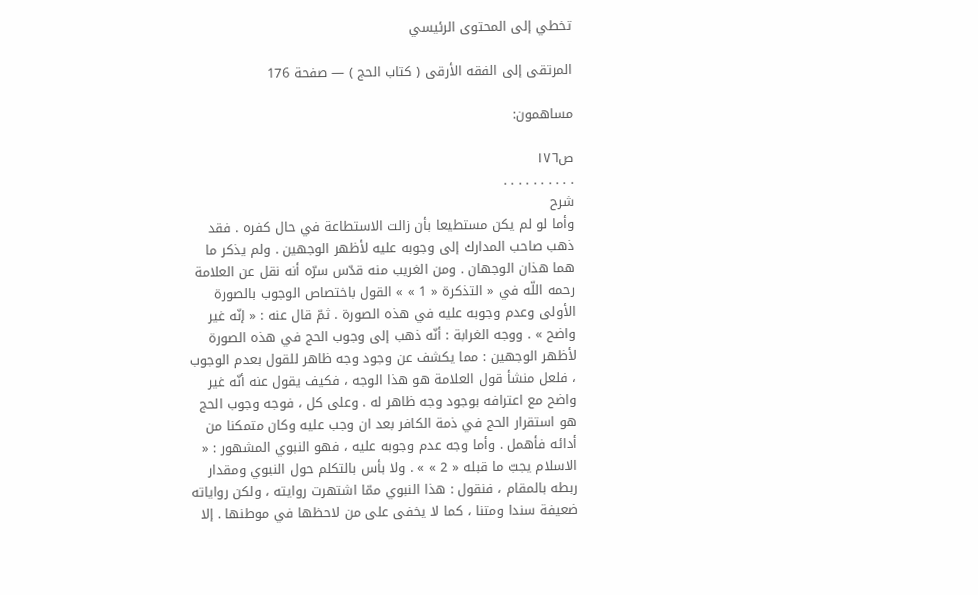تخطي إلى المحتوى الرئيسي

المرتقى إلى الفقه الأرقى ( كتاب الحج ) — صفحة 176

مساهمون:

ص١٧٦
. . . . . . . . . .
شرح
وأما لو لم يكن مستطيعا بأن زالت الاستطاعة في حال كفره . فقد ذهب صاحب المدارك إلى وجوبه عليه لأظهر الوجهين . ولم يذكر ما هما هذان الوجهان . ومن الغريب منه قدّس سرّه أنه نقل عن العلامة رحمه اللّه في « التذكرة « 1 » » القول باختصاص الوجوب بالصورة الأولى وعدم وجوبه عليه في هذه الصورة . ثمّ قال عنه : « إنّه غير واضح » . ووجه الغرابة : أنّه ذهب إلى وجوب الحج في هذه الصورة لأظهر الوجهين : مما يكشف عن وجود وجه ظاهر للقول بعدم الوجوب ، فلعل منشأ قول العلامة هو هذا الوجه ، فكيف يقول عنه أنّه غير واضح مع اعترافه بوجود وجه ظاهر له . وعلى كل ، فوجه وجوب الحج هو استقرار الحج في ذمة الكافر بعد ان وجب عليه وكان متمكنا من أدائه فأهمل . وأما وجه عدم وجوبه عليه ، فهو النبوي المشهور : « الاسلام يجبّ ما قبله « 2 » » . ولا بأس بالتكلم حول النبوي ومقدار ربطه بالمقام ، فنقول : هذا النبوي ممّا اشتهرت روايته ، ولكن رواياته ضعيفة سندا ومتنا ، كما لا يخفى على من لاحظها في موطنها . إلا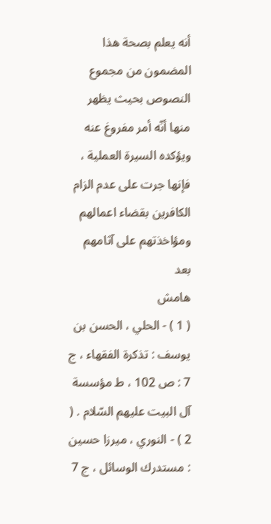أنه يعلم بصحة هذا المضمون من مجموع النصوص بحيث يظهر منها أنّه أمر مفروغ عنه ويؤكده السيرة العملية ، فإنها جرت على عدم الزام الكافرين بقضاء اعمالهم ومؤاخذتهم على آثامهم بعد
هامش
( 1 ) - الحلي ، الحسن بن يوسف : تذكرة الفقهاء ، ج 7 : ص 102 ، ط مؤسسة آل البيت عليهم السّلام . ( 2 ) - النوري ، ميرزا حسين : مستدرك الوسائل ، ج 7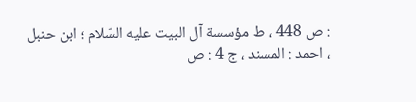: ص 448 ، ط مؤسسة آل البيت عليه السّلام ؛ ابن حنبل ، احمد : المسند ، ج 4 : ص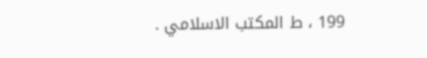199 ، ط المكتب الاسلامي .